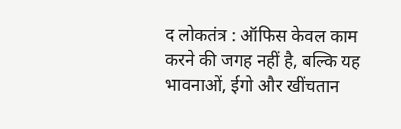द लोकतंत्र : ऑफिस केवल काम करने की जगह नहीं है, बल्कि यह भावनाओं, ईगो और खींचतान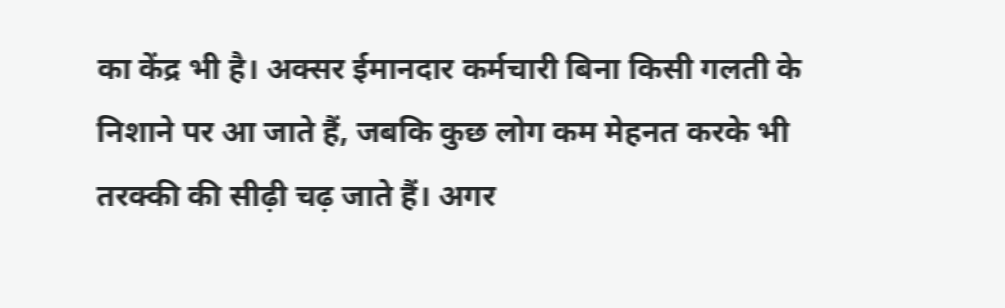का केंद्र भी है। अक्सर ईमानदार कर्मचारी बिना किसी गलती के निशाने पर आ जाते हैं, जबकि कुछ लोग कम मेहनत करके भी तरक्की की सीढ़ी चढ़ जाते हैं। अगर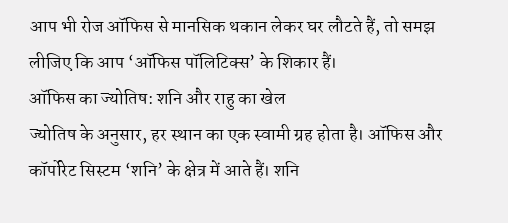आप भी रोज ऑफिस से मानसिक थकान लेकर घर लौटते हैं, तो समझ लीजिए कि आप ‘ऑफिस पॉलिटिक्स’ के शिकार हैं।
ऑफिस का ज्योतिष: शनि और राहु का खेल
ज्योतिष के अनुसार, हर स्थान का एक स्वामी ग्रह होता है। ऑफिस और कॉर्पोरेट सिस्टम ‘शनि’ के क्षेत्र में आते हैं। शनि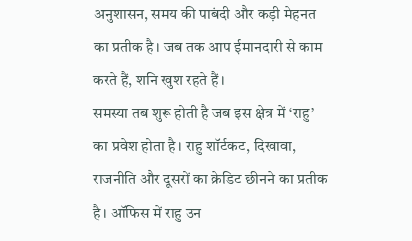अनुशासन, समय की पाबंदी और कड़ी मेहनत का प्रतीक है। जब तक आप ईमानदारी से काम करते हैं, शनि खुश रहते हैं।
समस्या तब शुरू होती है जब इस क्षेत्र में ‘राहु’ का प्रवेश होता है। राहु शॉर्टकट, दिखावा, राजनीति और दूसरों का क्रेडिट छीनने का प्रतीक है। ऑफिस में राहु उन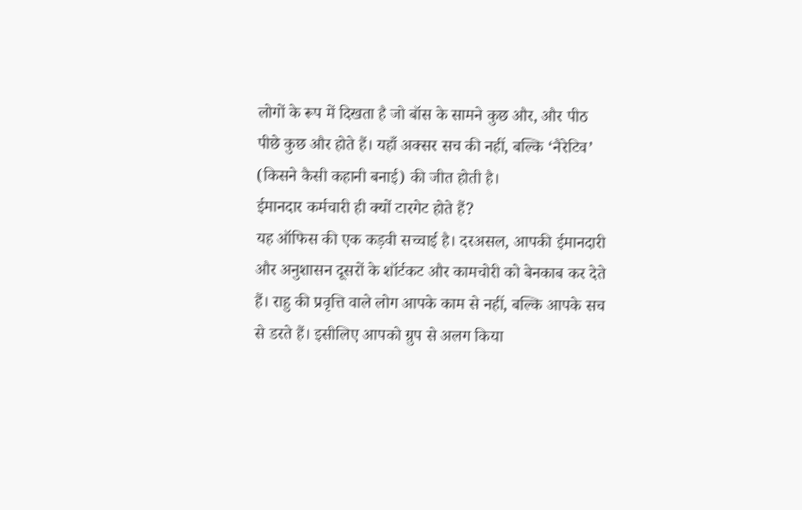लोगों के रूप में दिखता है जो बॉस के सामने कुछ और, और पीठ पीछे कुछ और होते हैं। यहाँ अक्सर सच की नहीं, बल्कि ‘नैरेटिव’ (किसने कैसी कहानी बनाई) की जीत होती है।
ईमानदार कर्मचारी ही क्यों टारगेट होते हैं?
यह ऑफिस की एक कड़वी सच्चाई है। दरअसल, आपकी ईमानदारी और अनुशासन दूसरों के शॉर्टकट और कामचोरी को बेनकाब कर देते हैं। राहु की प्रवृत्ति वाले लोग आपके काम से नहीं, बल्कि आपके सच से डरते हैं। इसीलिए आपको ग्रुप से अलग किया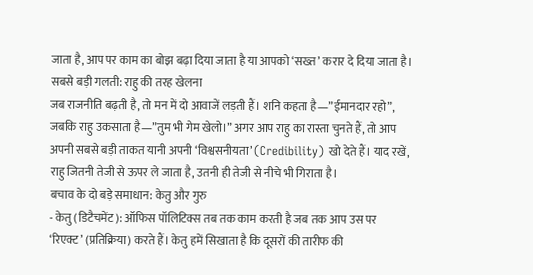जाता है, आप पर काम का बोझ बढ़ा दिया जाता है या आपको ‘सख्त’ करार दे दिया जाता है।
सबसे बड़ी गलती: राहु की तरह खेलना
जब राजनीति बढ़ती है, तो मन में दो आवाजें लड़ती हैं। शनि कहता है—”ईमानदार रहो”, जबकि राहु उकसाता है—”तुम भी गेम खेलो।” अगर आप राहु का रास्ता चुनते हैं, तो आप अपनी सबसे बड़ी ताकत यानी अपनी ‘विश्वसनीयता’ (Credibility) खो देते हैं। याद रखें, राहु जितनी तेजी से ऊपर ले जाता है, उतनी ही तेजी से नीचे भी गिराता है।
बचाव के दो बड़े समाधान: केतु और गुरु
- केतु (डिटैचमेंट): ऑफिस पॉलिटिक्स तब तक काम करती है जब तक आप उस पर ‘रिएक्ट’ (प्रतिक्रिया) करते हैं। केतु हमें सिखाता है कि दूसरों की तारीफ की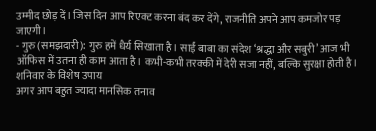उम्मीद छोड़ दें। जिस दिन आप रिएक्ट करना बंद कर देंगे, राजनीति अपने आप कमजोर पड़ जाएगी।
- गुरु (समझदारी): गुरु हमें धैर्य सिखाता है। साईं बाबा का संदेश ‘श्रद्धा और सबुरी’ आज भी ऑफिस में उतना ही काम आता है। कभी-कभी तरक्की में देरी सजा नहीं, बल्कि सुरक्षा होती है।
शनिवार के विशेष उपाय
अगर आप बहुत ज्यादा मानसिक तनाव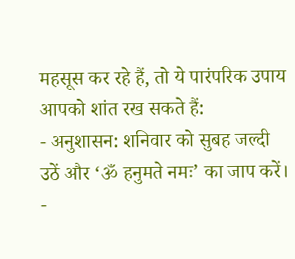महसूस कर रहे हैं, तो ये पारंपरिक उपाय आपको शांत रख सकते हैं:
- अनुशासन: शनिवार को सुबह जल्दी उठें और ‘ॐ हनुमते नमः’ का जाप करें।
-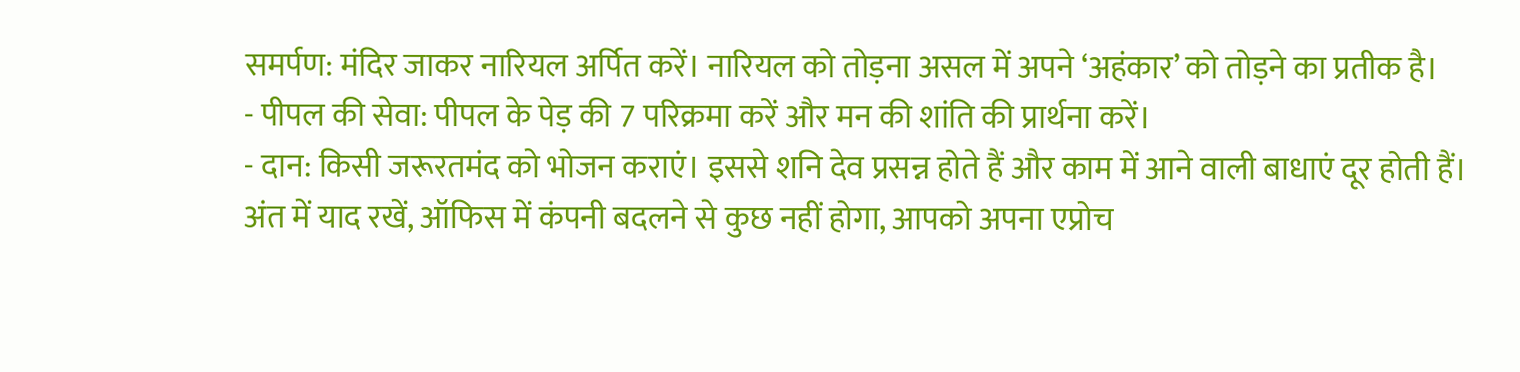समर्पण: मंदिर जाकर नारियल अर्पित करें। नारियल को तोड़ना असल में अपने ‘अहंकार’ को तोड़ने का प्रतीक है।
- पीपल की सेवा: पीपल के पेड़ की 7 परिक्रमा करें और मन की शांति की प्रार्थना करें।
- दान: किसी जरूरतमंद को भोजन कराएं। इससे शनि देव प्रसन्न होते हैं और काम में आने वाली बाधाएं दूर होती हैं।
अंत में याद रखें, ऑफिस में कंपनी बदलने से कुछ नहीं होगा, आपको अपना एप्रोच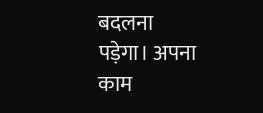बदलना पड़ेगा। अपना काम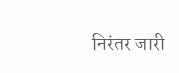निरंतर जारी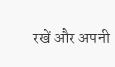रखें और अपनी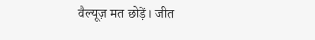वैल्यूज़ मत छोड़ें। जीत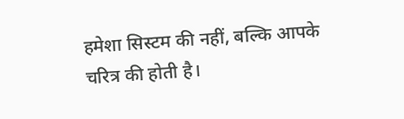हमेशा सिस्टम की नहीं, बल्कि आपके चरित्र की होती है।